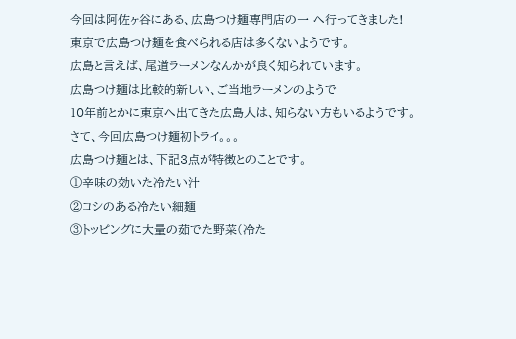今回は阿佐ヶ谷にある、広島つけ麺専門店の一 へ行ってきました!
東京で広島つけ麺を食べられる店は多くないようです。
広島と言えば、尾道ラーメンなんかが良く知られています。
広島つけ麺は比較的新しい、ご当地ラーメンのようで
10年前とかに東京へ出てきた広島人は、知らない方もいるようです。
さて、今回広島つけ麺初トライ。。。
広島つけ麺とは、下記3点が特徴とのことです。
①辛味の効いた冷たい汁
②コシのある冷たい細麺
③トッピングに大量の茹でた野菜(冷た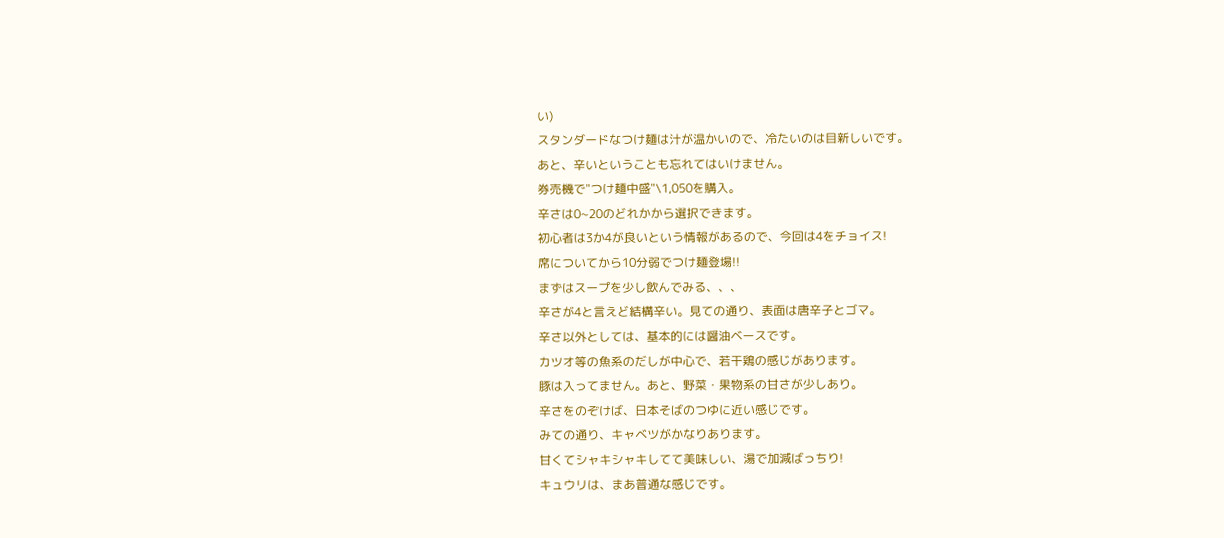い)
スタンダードなつけ麺は汁が温かいので、冷たいのは目新しいです。
あと、辛いということも忘れてはいけません。
券売機で"つけ麺中盛"\1,050を購入。
辛さは0~20のどれかから選択できます。
初心者は3か4が良いという情報があるので、今回は4をチョイス!
席についてから10分弱でつけ麺登場!!
まずはスープを少し飲んでみる、、、
辛さが4と言えど結構辛い。見ての通り、表面は唐辛子とゴマ。
辛さ以外としては、基本的には醤油ベースです。
カツオ等の魚系のだしが中心で、若干鶏の感じがあります。
豚は入ってません。あと、野菜・果物系の甘さが少しあり。
辛さをのぞけば、日本そばのつゆに近い感じです。
みての通り、キャベツがかなりあります。
甘くてシャキシャキしてて美味しい、湯で加減ばっちり!
キュウリは、まあ普通な感じです。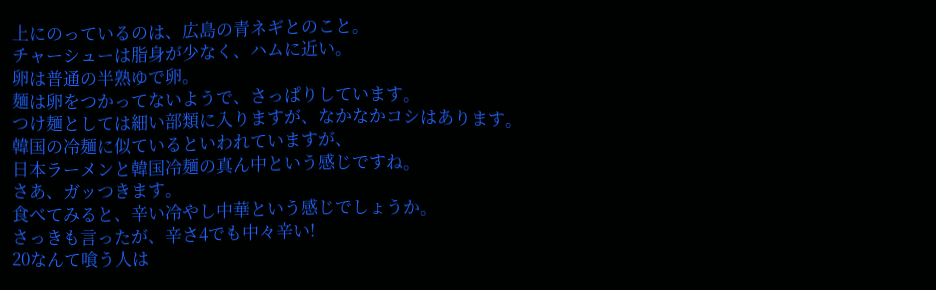上にのっているのは、広島の青ネギとのこと。
チャーシューは脂身が少なく、ハムに近い。
卵は普通の半熟ゆで卵。
麺は卵をつかってないようで、さっぱりしています。
つけ麺としては細い部類に入りますが、なかなかコシはあります。
韓国の冷麺に似ているといわれていますが、
日本ラーメンと韓国冷麺の真ん中という感じですね。
さあ、ガッつきます。
食べてみると、辛い冷やし中華という感じでしょうか。
さっきも言ったが、辛さ4でも中々辛い!
20なんて喰う人は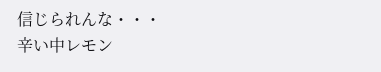信じられんな・・・
辛い中レモン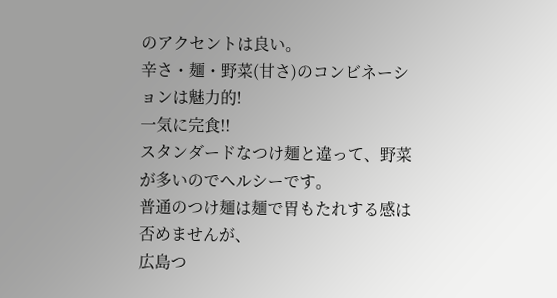のアクセントは良い。
辛さ・麺・野菜(甘さ)のコンビネーションは魅力的!
一気に完食!!
スタンダードなつけ麺と違って、野菜が多いのでヘルシーです。
普通のつけ麺は麺で胃もたれする感は否めませんが、
広島つ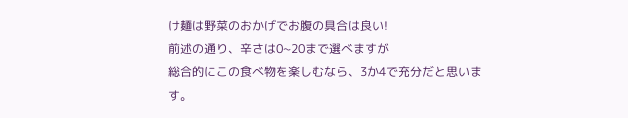け麺は野菜のおかげでお腹の具合は良い!
前述の通り、辛さは0~20まで選べますが
総合的にこの食べ物を楽しむなら、3か4で充分だと思います。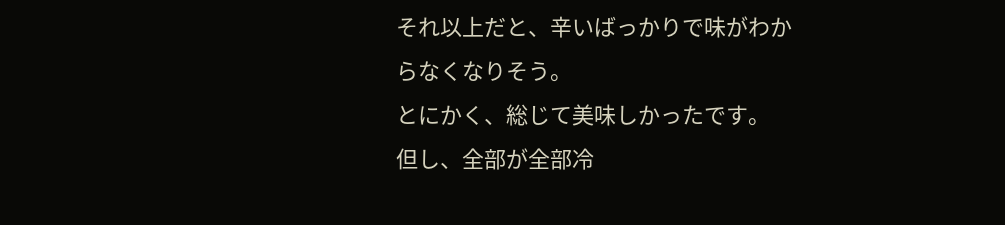それ以上だと、辛いばっかりで味がわからなくなりそう。
とにかく、総じて美味しかったです。
但し、全部が全部冷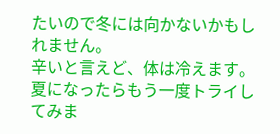たいので冬には向かないかもしれません。
辛いと言えど、体は冷えます。
夏になったらもう一度トライしてみま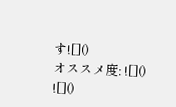す![]()
オススメ度: ![]()
![]()